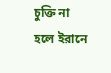চুক্তি না হলে ইরানে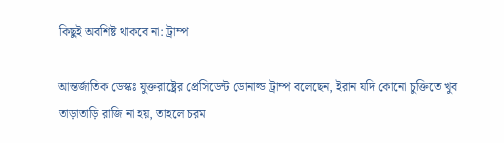কিছুই অবশিষ্ট থাকবে না: ট্রাম্প

আন্তর্জাতিক ডেস্কঃ যুক্তরাষ্ট্রের প্রেসিডেন্ট ডোনাল্ড ট্রাম্প বলেছেন, ইরান যদি কোনো চুক্তিতে খুব তাড়াতাড়ি রাজি না হয়, তাহলে চরম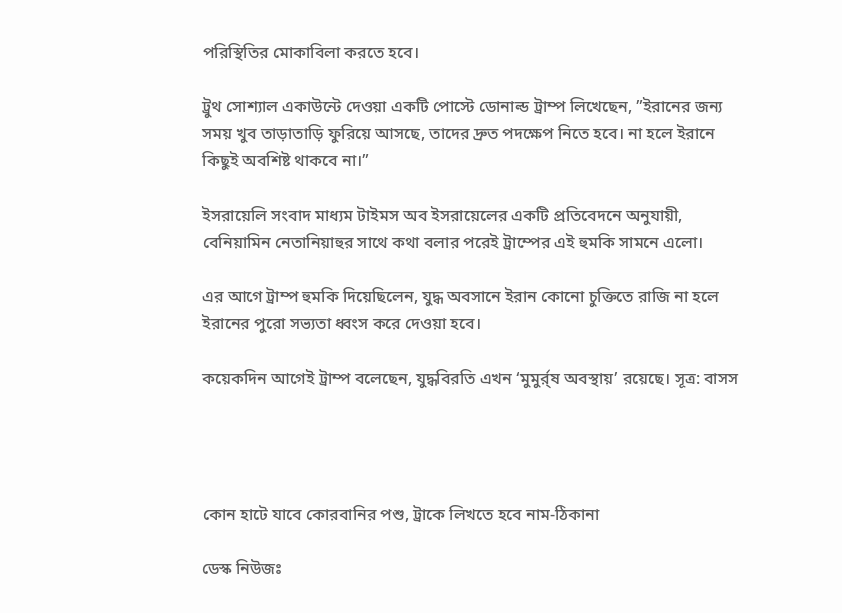পরিস্থিতির মোকাবিলা করতে হবে।

ট্রুথ সোশ্যাল একাউন্টে দেওয়া একটি পোস্টে ডোনাল্ড ট্রাম্প লিখেছেন, ”ইরানের জন্য সময় খুব তাড়াতাড়ি ফুরিয়ে আসছে, তাদের দ্রুত পদক্ষেপ নিতে হবে। না হলে ইরানে কিছুই অবশিষ্ট থাকবে না।”

ইসরায়েলি সংবাদ মাধ্যম টাইমস অব ইসরায়েলের একটি প্রতিবেদনে অনুযায়ী, বেনিয়ামিন নেতানিয়াহুর সাথে কথা বলার পরেই ট্রাম্পের এই হুমকি সামনে এলো।

এর আগে ট্রাম্প হুমকি দিয়েছিলেন, যুদ্ধ অবসানে ইরান কোনো চুক্তিতে রাজি না হলে ইরানের পুরো সভ্যতা ধ্বংস করে দেওয়া হবে।

কয়েকদিন আগেই ট্রাম্প বলেছেন, যুদ্ধবিরতি এখন ‘মুমুর্র্ষ অবস্থায়’ রয়েছে। সূত্র: বাসস




কোন হাটে যাবে কোরবানির পশু, ট্রাকে লিখতে হবে নাম-ঠিকানা

ডেস্ক নিউজঃ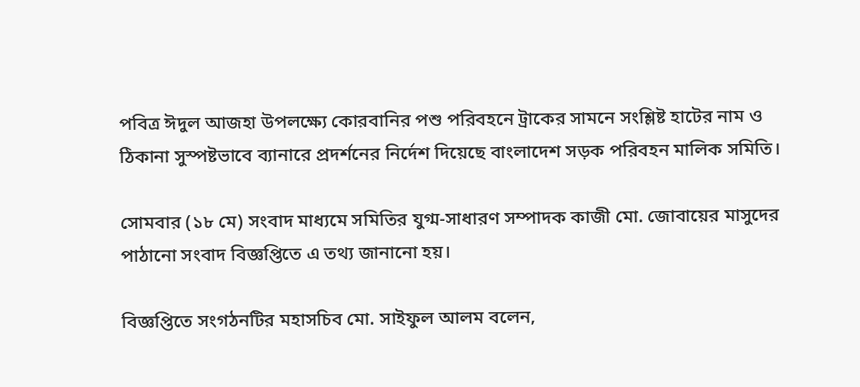পবিত্র ঈদুল আজহা উপলক্ষ্যে কোরবানির পশু পরিবহনে ট্রাকের সামনে সংশ্লিষ্ট হাটের নাম ও ঠিকানা সুস্পষ্টভাবে ব্যানারে প্রদর্শনের নির্দেশ দিয়েছে বাংলাদেশ সড়ক পরিবহন মালিক সমিতি।

সোমবার (১৮ মে) সংবাদ মাধ্যমে সমিতির যুগ্ম-সাধারণ সম্পাদক কাজী মো. জোবায়ের মাসুদের পাঠানো সংবাদ বিজ্ঞপ্তিতে এ তথ্য জানানো হয়।

বিজ্ঞপ্তিতে সংগঠনটির মহাসচিব মো. সাইফুল আলম বলেন,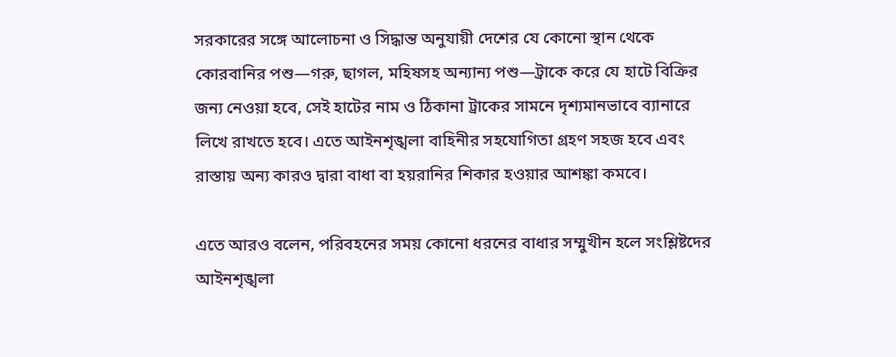সরকারের সঙ্গে আলোচনা ও সিদ্ধান্ত অনুযায়ী দেশের যে কোনো স্থান থেকে কোরবানির পশু—গরু, ছাগল, মহিষসহ অন্যান্য পশু—ট্রাকে করে যে হাটে বিক্রির জন্য নেওয়া হবে, সেই হাটের নাম ও ঠিকানা ট্রাকের সামনে দৃশ্যমানভাবে ব্যানারে লিখে রাখতে হবে। এতে আইনশৃঙ্খলা বাহিনীর সহযোগিতা গ্রহণ সহজ হবে এবং রাস্তায় অন্য কারও দ্বারা বাধা বা হয়রানির শিকার হওয়ার আশঙ্কা কমবে।

এতে আরও বলেন, পরিবহনের সময় কোনো ধরনের বাধার সম্মুখীন হলে সংশ্লিষ্টদের আইনশৃঙ্খলা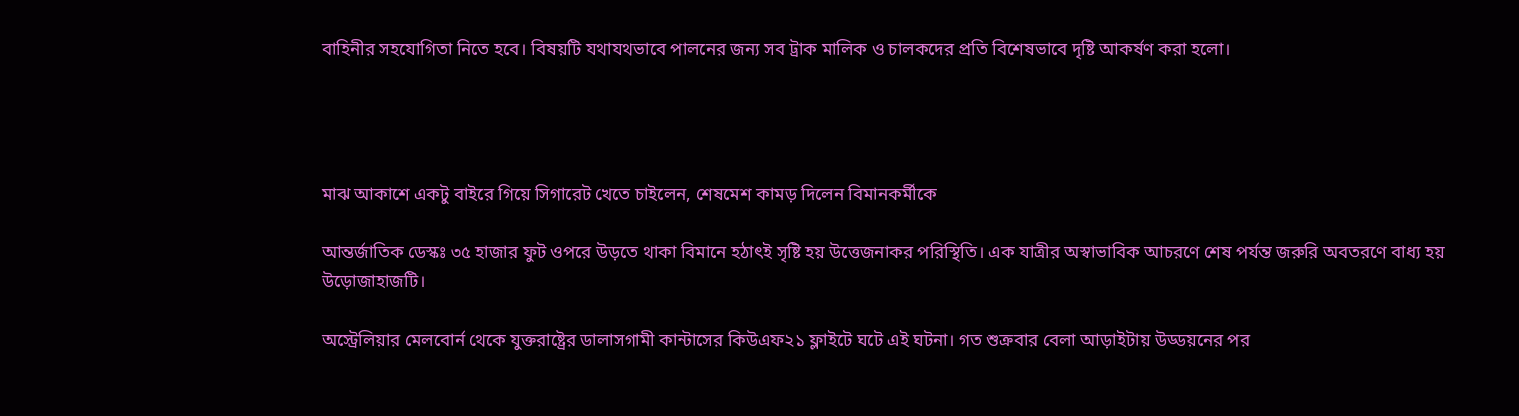বাহিনীর সহযোগিতা নিতে হবে। বিষয়টি যথাযথভাবে পালনের জন্য সব ট্রাক মালিক ও চালকদের প্রতি বিশেষভাবে দৃষ্টি আকর্ষণ করা হলো।




মাঝ আকাশে একটু বাইরে গিয়ে সিগারেট খেতে চাইলেন, শেষমেশ কামড় দিলেন বিমানকর্মীকে

আন্তর্জাতিক ডেস্কঃ ৩৫ হাজার ফুট ওপরে উড়তে থাকা বিমানে হঠাৎই সৃষ্টি হয় উত্তেজনাকর পরিস্থিতি। এক যাত্রীর অস্বাভাবিক আচরণে শেষ পর্যন্ত জরুরি অবতরণে বাধ্য হয় উড়োজাহাজটি।

অস্ট্রেলিয়ার মেলবোর্ন থেকে যুক্তরাষ্ট্রের ডালাসগামী কান্টাসের কিউএফ২১ ফ্লাইটে ঘটে এই ঘটনা। গত শুক্রবার বেলা আড়াইটায় উড্ডয়নের পর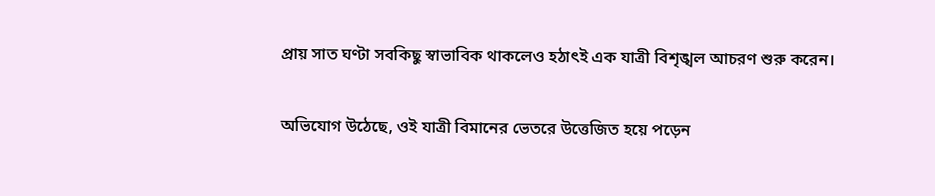প্রায় সাত ঘণ্টা সবকিছু স্বাভাবিক থাকলেও হঠাৎই এক যাত্রী বিশৃঙ্খল আচরণ শুরু করেন।

অভিযোগ উঠেছে, ওই যাত্রী বিমানের ভেতরে উত্তেজিত হয়ে পড়েন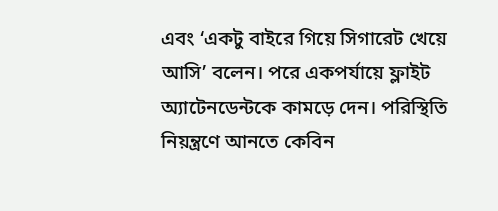এবং ‘একটু বাইরে গিয়ে সিগারেট খেয়ে আসি’ বলেন। পরে একপর্যায়ে ফ্লাইট অ্যাটেনডেন্টকে কামড়ে দেন। পরিস্থিতি নিয়ন্ত্রণে আনতে কেবিন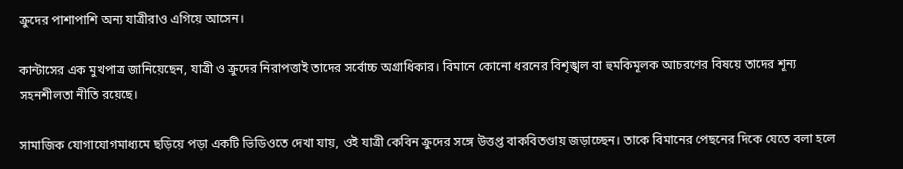ক্রুদের পাশাপাশি অন্য যাত্রীরাও এগিয়ে আসেন।

কান্টাসের এক মুখপাত্র জানিয়েছেন, যাত্রী ও ক্রুদের নিরাপত্তাই তাদের সর্বোচ্চ অগ্রাধিকার। বিমানে কোনো ধরনের বিশৃঙ্খল বা হুমকিমূলক আচরণের বিষয়ে তাদের শূন্য সহনশীলতা নীতি রয়েছে।

সামাজিক যোগাযোগমাধ্যমে ছড়িয়ে পড়া একটি ভিডিওতে দেখা যায়, ওই যাত্রী কেবিন ক্রুদের সঙ্গে উত্তপ্ত বাকবিতণ্ডায় জড়াচ্ছেন। তাকে বিমানের পেছনের দিকে যেতে বলা হলে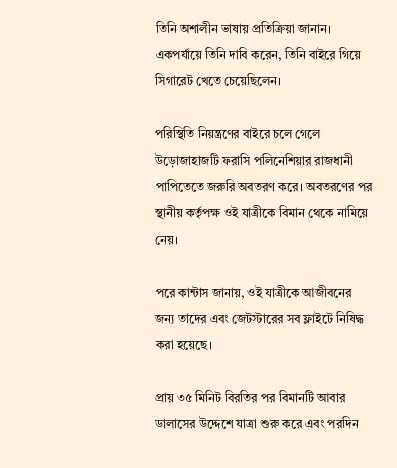তিনি অশালীন ভাষায় প্রতিক্রিয়া জানান। একপর্যায়ে তিনি দাবি করেন, তিনি বাইরে গিয়ে সিগারেট খেতে চেয়েছিলেন।

পরিস্থিতি নিয়ন্ত্রণের বাইরে চলে গেলে উড়োজাহাজটি ফরাসি পলিনেশিয়ার রাজধানী পাপিতেতে জরুরি অবতরণ করে। অবতরণের পর স্থানীয় কর্তৃপক্ষ ওই যাত্রীকে বিমান থেকে নামিয়ে নেয়।

পরে কান্টাস জানায়, ওই যাত্রীকে আজীবনের জন্য তাদের এবং জেটস্টারের সব ফ্লাইটে নিষিদ্ধ করা হয়েছে।

প্রায় ৩৫ মিনিট বিরতির পর বিমানটি আবার ডালাসের উদ্দেশে যাত্রা শুরু করে এবং পরদিন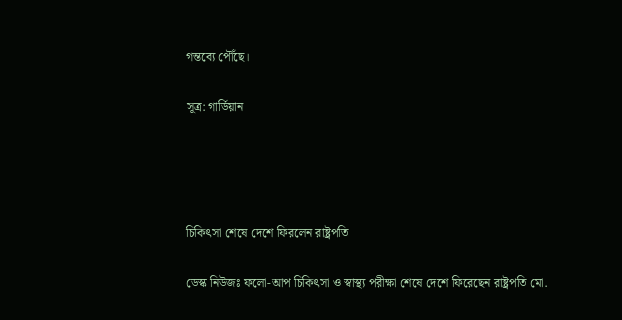গন্তব্যে পৌঁছে।

সূত্র: গার্ডিয়ান




চিকিৎসা শেষে দেশে ফিরলেন রাষ্ট্রপতি

ডেস্ক নিউজঃ ফলো-আপ চিকিৎসা ও স্বাস্থ্য পরীক্ষা শেষে দেশে ফিরেছেন রাষ্ট্রপতি মো.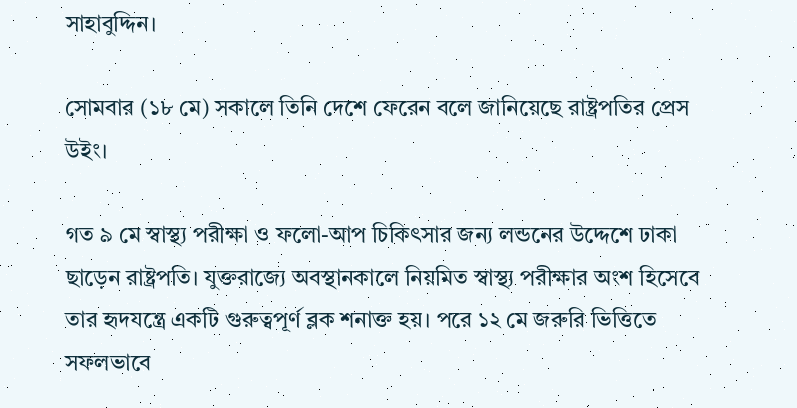সাহাবুদ্দিন।

সোমবার (১৮ মে) সকালে তিনি দেশে ফেরেন বলে জানিয়েছে রাষ্ট্রপতির প্রেস উইং।

গত ৯ মে স্বাস্থ্য পরীক্ষা ও ফলো-আপ চিকিৎসার জন্য লন্ডনের উদ্দেশে ঢাকা ছাড়েন রাষ্ট্রপতি। যুক্তরাজ্যে অবস্থানকালে নিয়মিত স্বাস্থ্য পরীক্ষার অংশ হিসেবে তার হৃদযন্ত্রে একটি গুরুত্বপূর্ণ ব্লক শনাক্ত হয়। পরে ১২ মে জরুরি ভিত্তিতে সফলভাবে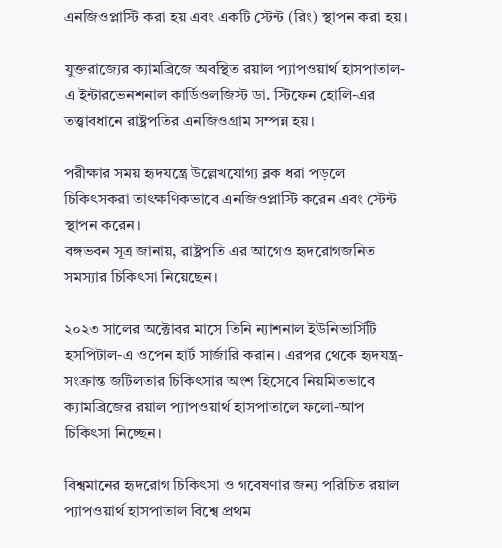এনজিওপ্লাস্টি করা হয় এবং একটি স্টেন্ট (রিং) স্থাপন করা হয়।

যুক্তরাজ্যের ক্যামব্রিজে অবস্থিত রয়াল প্যাপওয়ার্থ হাসপাতাল-এ ইন্টারভেনশনাল কার্ডিওলজিস্ট ডা. স্টিফেন হোলি-এর তত্ত্বাবধানে রাষ্ট্রপতির এনজিওগ্রাম সম্পন্ন হয়।

পরীক্ষার সময় হৃদযন্ত্রে উল্লেখযোগ্য ব্লক ধরা পড়লে চিকিৎসকরা তাৎক্ষণিকভাবে এনজিওপ্লাস্টি করেন এবং স্টেন্ট স্থাপন করেন।
বঙ্গভবন সূত্র জানায়, রাষ্ট্রপতি এর আগেও হৃদরোগজনিত সমস্যার চিকিৎসা নিয়েছেন।

২০২৩ সালের অক্টোবর মাসে তিনি ন্যাশনাল ইউনিভার্সিটি হসপিটাল-এ ওপেন হার্ট সার্জারি করান। এরপর থেকে হৃদযন্ত্র-সংক্রান্ত জটিলতার চিকিৎসার অংশ হিসেবে নিয়মিতভাবে ক্যামব্রিজের রয়াল প্যাপওয়ার্থ হাসপাতালে ফলো-আপ চিকিৎসা নিচ্ছেন।

বিশ্বমানের হৃদরোগ চিকিৎসা ও গবেষণার জন্য পরিচিত রয়াল প্যাপওয়ার্থ হাসপাতাল বিশ্বে প্রথম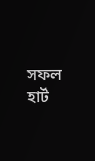সফল হার্ট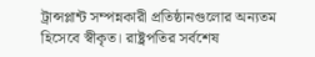ট্রান্সপ্লান্ট সম্পন্নকারী প্রতিষ্ঠানগুলোর অন্যতম হিসেবে স্বীকৃত। রাষ্ট্রপতির সর্বশেষ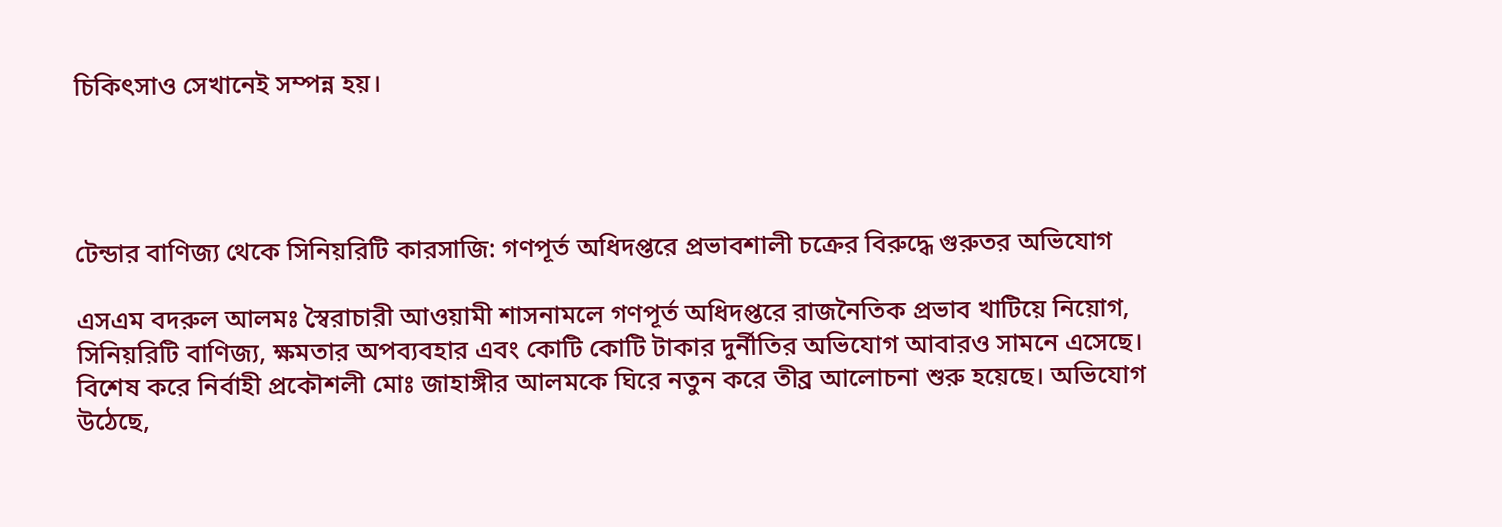চিকিৎসাও সেখানেই সম্পন্ন হয়।




টেন্ডার বাণিজ্য থেকে সিনিয়রিটি কারসাজি: গণপূর্ত অধিদপ্তরে প্রভাবশালী চক্রের বিরুদ্ধে গুরুতর অভিযোগ

এসএম বদরুল আলমঃ স্বৈরাচারী আওয়ামী শাসনামলে গণপূর্ত অধিদপ্তরে রাজনৈতিক প্রভাব খাটিয়ে নিয়োগ, সিনিয়রিটি বাণিজ্য, ক্ষমতার অপব্যবহার এবং কোটি কোটি টাকার দুর্নীতির অভিযোগ আবারও সামনে এসেছে। বিশেষ করে নির্বাহী প্রকৌশলী মোঃ জাহাঙ্গীর আলমকে ঘিরে নতুন করে তীব্র আলোচনা শুরু হয়েছে। অভিযোগ উঠেছে,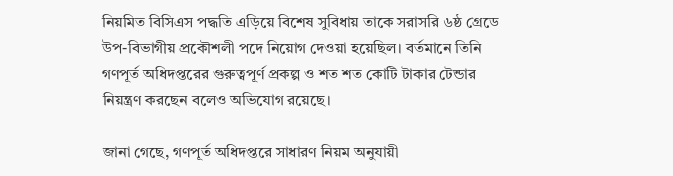নিয়মিত বিসিএস পদ্ধতি এড়িয়ে বিশেষ সুবিধায় তাকে সরাসরি ৬ষ্ঠ গ্রেডে উপ-বিভাগীয় প্রকৌশলী পদে নিয়োগ দেওয়া হয়েছিল। বর্তমানে তিনি গণপূর্ত অধিদপ্তরের গুরুত্বপূর্ণ প্রকল্প ও শত শত কোটি টাকার টেন্ডার নিয়ন্ত্রণ করছেন বলেও অভিযোগ রয়েছে।

জানা গেছে, গণপূর্ত অধিদপ্তরে সাধারণ নিয়ম অনুযায়ী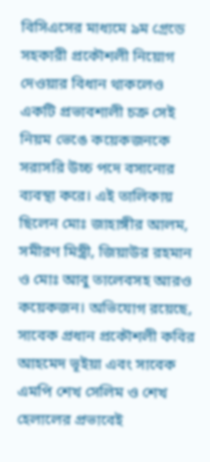বিসিএসের মাধ্যমে ৯ম গ্রেডে সহকারী প্রকৌশলী নিয়োগ দেওয়ার বিধান থাকলেও একটি প্রভাবশালী চক্র সেই নিয়ম ভেঙে কয়েকজনকে সরাসরি উচ্চ পদে বসানোর ব্যবস্থা করে। এই তালিকায় ছিলেন মোঃ জাহাঙ্গীর আলম, সমীরণ মিস্ত্রী, জিয়াউর রহমান ও মোঃ আবু তালেবসহ আরও কয়েকজন। অভিযোগ রয়েছে, সাবেক প্রধান প্রকৌশলী কবির আহমেদ ভূইয়া এবং সাবেক এমপি শেখ সেলিম ও শেখ হেলালের প্রভাবেই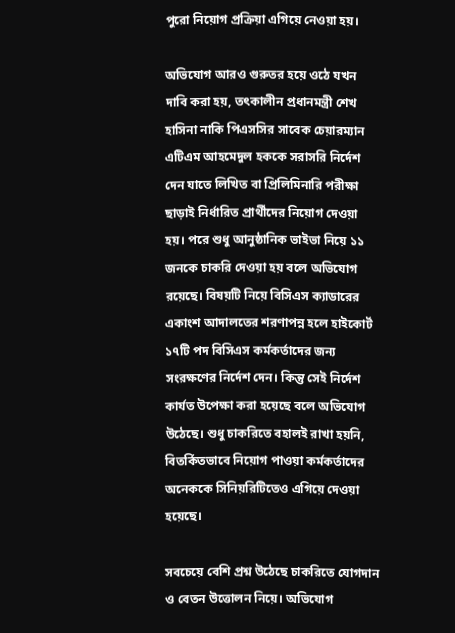পুরো নিয়োগ প্রক্রিয়া এগিয়ে নেওয়া হয়।

অভিযোগ আরও গুরুতর হয়ে ওঠে যখন দাবি করা হয়, তৎকালীন প্রধানমন্ত্রী শেখ হাসিনা নাকি পিএসসির সাবেক চেয়ারম্যান এটিএম আহমেদুল হককে সরাসরি নির্দেশ দেন যাতে লিখিত বা প্রিলিমিনারি পরীক্ষা ছাড়াই নির্ধারিত প্রার্থীদের নিয়োগ দেওয়া হয়। পরে শুধু আনুষ্ঠানিক ভাইভা নিয়ে ১১ জনকে চাকরি দেওয়া হয় বলে অভিযোগ রয়েছে। বিষয়টি নিয়ে বিসিএস ক্যাডারের একাংশ আদালতের শরণাপন্ন হলে হাইকোর্ট ১৭টি পদ বিসিএস কর্মকর্তাদের জন্য সংরক্ষণের নির্দেশ দেন। কিন্তু সেই নির্দেশ কার্যত উপেক্ষা করা হয়েছে বলে অভিযোগ উঠেছে। শুধু চাকরিতে বহালই রাখা হয়নি, বিতর্কিতভাবে নিয়োগ পাওয়া কর্মকর্তাদের অনেককে সিনিয়রিটিতেও এগিয়ে দেওয়া হয়েছে।

সবচেয়ে বেশি প্রশ্ন উঠেছে চাকরিতে যোগদান ও বেতন উত্তোলন নিয়ে। অভিযোগ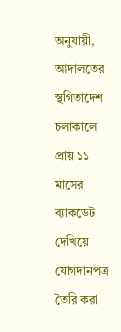অনুযায়ী, আদালতের স্থগিতাদেশ চলাকালে প্রায় ১১ মাসের ব্যাকডেট দেখিয়ে যোগদানপত্র তৈরি করা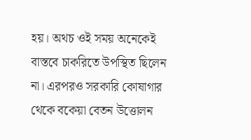হয়। অথচ ওই সময় অনেকেই বাস্তবে চাকরিতে উপস্থিত ছিলেন না। এরপরও সরকারি কোষাগার থেকে বকেয়া বেতন উত্তোলন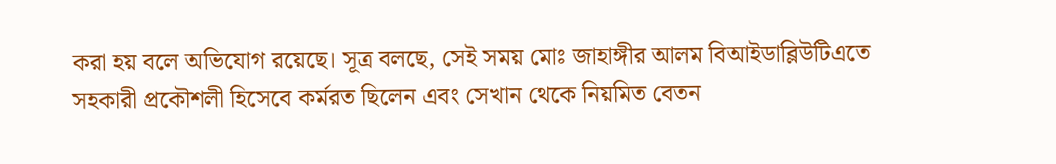করা হয় বলে অভিযোগ রয়েছে। সূত্র বলছে, সেই সময় মোঃ জাহাঙ্গীর আলম বিআইডাব্লিউটিএতে সহকারী প্রকৌশলী হিসেবে কর্মরত ছিলেন এবং সেখান থেকে নিয়মিত বেতন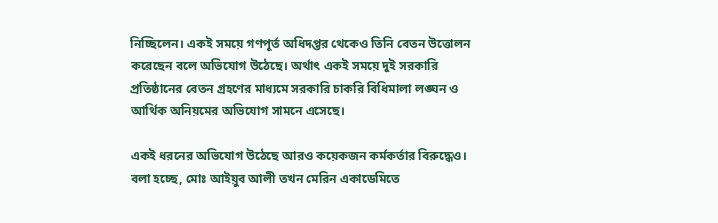নিচ্ছিলেন। একই সময়ে গণপূর্ত অধিদপ্তর থেকেও তিনি বেতন উত্তোলন করেছেন বলে অভিযোগ উঠেছে। অর্থাৎ একই সময়ে দুই সরকারি প্রতিষ্ঠানের বেতন গ্রহণের মাধ্যমে সরকারি চাকরি বিধিমালা লঙ্ঘন ও আর্থিক অনিয়মের অভিযোগ সামনে এসেছে।

একই ধরনের অভিযোগ উঠেছে আরও কয়েকজন কর্মকর্তার বিরুদ্ধেও। বলা হচ্ছে, মোঃ আইয়ুব আলী তখন মেরিন একাডেমিতে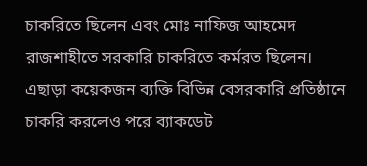চাকরিতে ছিলেন এবং মোঃ নাফিজ আহমেদ রাজশাহীতে সরকারি চাকরিতে কর্মরত ছিলেন। এছাড়া কয়েকজন ব্যক্তি বিভিন্ন বেসরকারি প্রতিষ্ঠানে চাকরি করলেও পরে ব্যাকডেট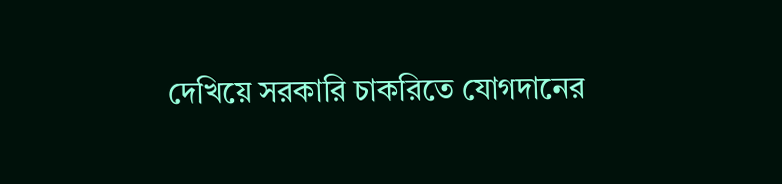দেখিয়ে সরকারি চাকরিতে যোগদানের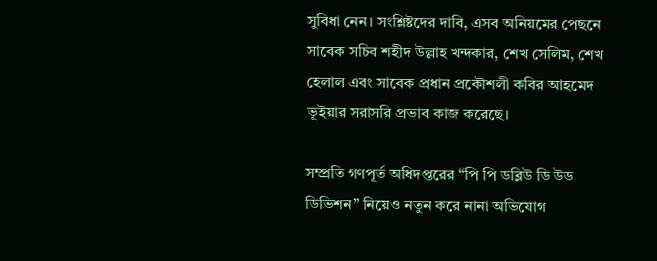সুবিধা নেন। সংশ্লিষ্টদের দাবি, এসব অনিয়মের পেছনে সাবেক সচিব শহীদ উল্লাহ খন্দকার, শেখ সেলিম, শেখ হেলাল এবং সাবেক প্রধান প্রকৌশলী কবির আহমেদ ভূইয়ার সরাসরি প্রভাব কাজ করেছে।

সম্প্রতি গণপূর্ত অধিদপ্তরের “পি পি ডব্লিউ ডি উড ডিভিশন” নিয়েও নতুন করে নানা অভিযোগ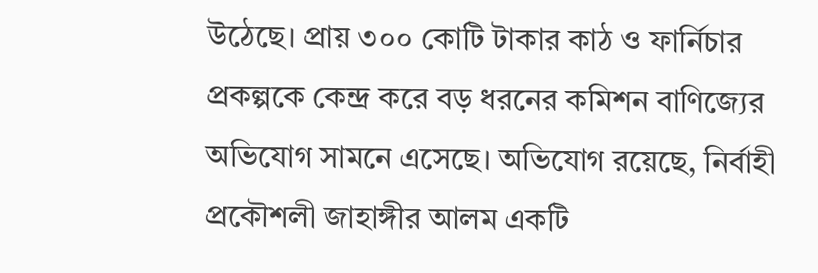উঠেছে। প্রায় ৩০০ কোটি টাকার কাঠ ও ফার্নিচার প্রকল্পকে কেন্দ্র করে বড় ধরনের কমিশন বাণিজ্যের অভিযোগ সামনে এসেছে। অভিযোগ রয়েছে, নির্বাহী প্রকৌশলী জাহাঙ্গীর আলম একটি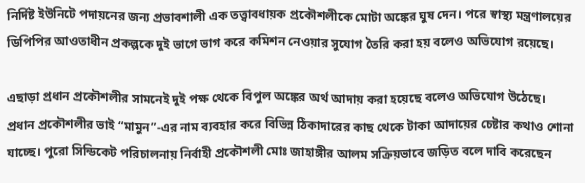নির্দিষ্ট ইউনিটে পদায়নের জন্য প্রভাবশালী এক তত্ত্বাবধায়ক প্রকৌশলীকে মোটা অঙ্কের ঘুষ দেন। পরে স্বাস্থ্য মন্ত্রণালয়ের ডিপিপির আওতাধীন প্রকল্পকে দুই ভাগে ভাগ করে কমিশন নেওয়ার সুযোগ তৈরি করা হয় বলেও অভিযোগ রয়েছে।

এছাড়া প্রধান প্রকৌশলীর সামনেই দুই পক্ষ থেকে বিপুল অঙ্কের অর্থ আদায় করা হয়েছে বলেও অভিযোগ উঠেছে। প্রধান প্রকৌশলীর ভাই “মামুন”-এর নাম ব্যবহার করে বিভিন্ন ঠিকাদারের কাছ থেকে টাকা আদায়ের চেষ্টার কথাও শোনা যাচ্ছে। পুরো সিন্ডিকেট পরিচালনায় নির্বাহী প্রকৌশলী মোঃ জাহাঙ্গীর আলম সক্রিয়ভাবে জড়িত বলে দাবি করেছেন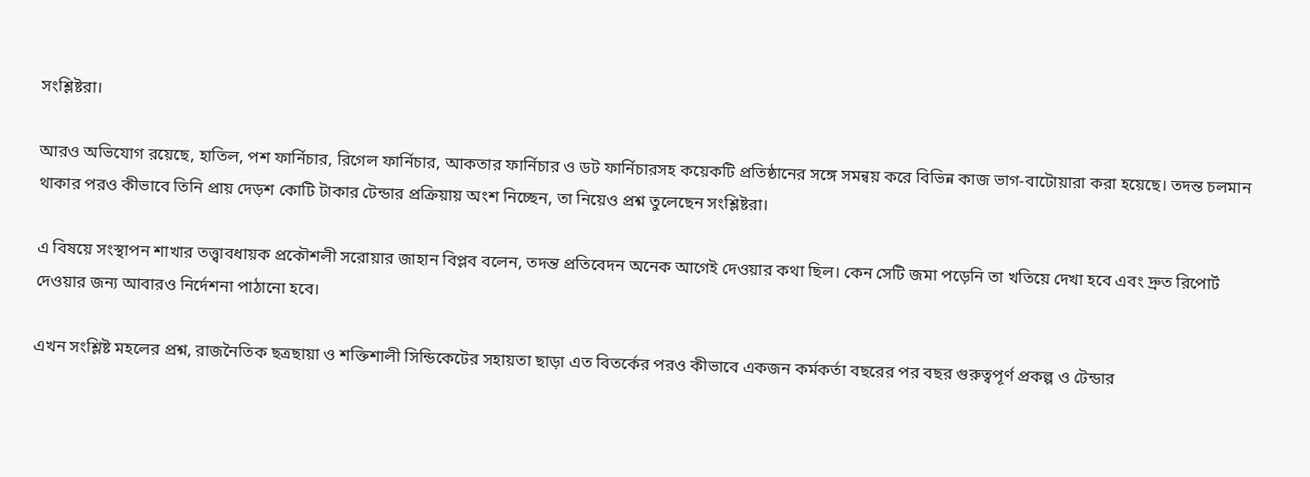সংশ্লিষ্টরা।

আরও অভিযোগ রয়েছে, হাতিল, পশ ফার্নিচার, রিগেল ফার্নিচার, আকতার ফার্নিচার ও ডট ফার্নিচারসহ কয়েকটি প্রতিষ্ঠানের সঙ্গে সমন্বয় করে বিভিন্ন কাজ ভাগ-বাটোয়ারা করা হয়েছে। তদন্ত চলমান থাকার পরও কীভাবে তিনি প্রায় দেড়শ কোটি টাকার টেন্ডার প্রক্রিয়ায় অংশ নিচ্ছেন, তা নিয়েও প্রশ্ন তুলেছেন সংশ্লিষ্টরা।

এ বিষয়ে সংস্থাপন শাখার তত্ত্বাবধায়ক প্রকৌশলী সরোয়ার জাহান বিপ্লব বলেন, তদন্ত প্রতিবেদন অনেক আগেই দেওয়ার কথা ছিল। কেন সেটি জমা পড়েনি তা খতিয়ে দেখা হবে এবং দ্রুত রিপোর্ট দেওয়ার জন্য আবারও নির্দেশনা পাঠানো হবে।

এখন সংশ্লিষ্ট মহলের প্রশ্ন, রাজনৈতিক ছত্রছায়া ও শক্তিশালী সিন্ডিকেটের সহায়তা ছাড়া এত বিতর্কের পরও কীভাবে একজন কর্মকর্তা বছরের পর বছর গুরুত্বপূর্ণ প্রকল্প ও টেন্ডার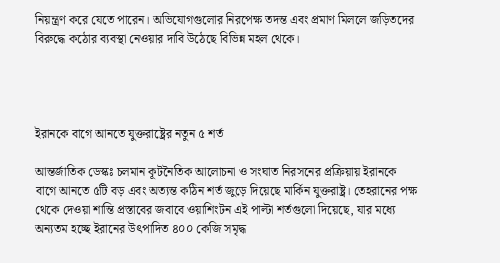নিয়ন্ত্রণ করে যেতে পারেন। অভিযোগগুলোর নিরপেক্ষ তদন্ত এবং প্রমাণ মিললে জড়িতদের বিরুদ্ধে কঠোর ব্যবস্থা নেওয়ার দাবি উঠেছে বিভিন্ন মহল থেকে।




ইরানকে বাগে আনতে যুক্তরাষ্ট্রের নতুন ৫ শর্ত

আন্তর্জাতিক ডেস্কঃ চলমান কূটনৈতিক আলোচনা ও সংঘাত নিরসনের প্রক্রিয়ায় ইরানকে বাগে আনতে ৫টি বড় এবং অত্যন্ত কঠিন শর্ত জুড়ে দিয়েছে মার্কিন যুক্তরাষ্ট্র। তেহরানের পক্ষ থেকে দেওয়া শান্তি প্রস্তাবের জবাবে ওয়াশিংটন এই পাল্টা শর্তগুলো দিয়েছে, যার মধ্যে অন্যতম হচ্ছে ইরানের উৎপাদিত ৪০০ কেজি সমৃদ্ধ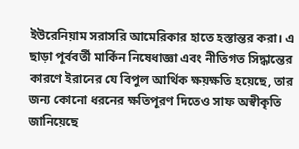ইউরেনিয়াম সরাসরি আমেরিকার হাতে হস্তান্তর করা। এ ছাড়া পূর্ববর্তী মার্কিন নিষেধাজ্ঞা এবং নীতিগত সিদ্ধান্তের কারণে ইরানের যে বিপুল আর্থিক ক্ষয়ক্ষতি হয়েছে, তার জন্য কোনো ধরনের ক্ষতিপূরণ দিতেও সাফ অস্বীকৃতি জানিয়েছে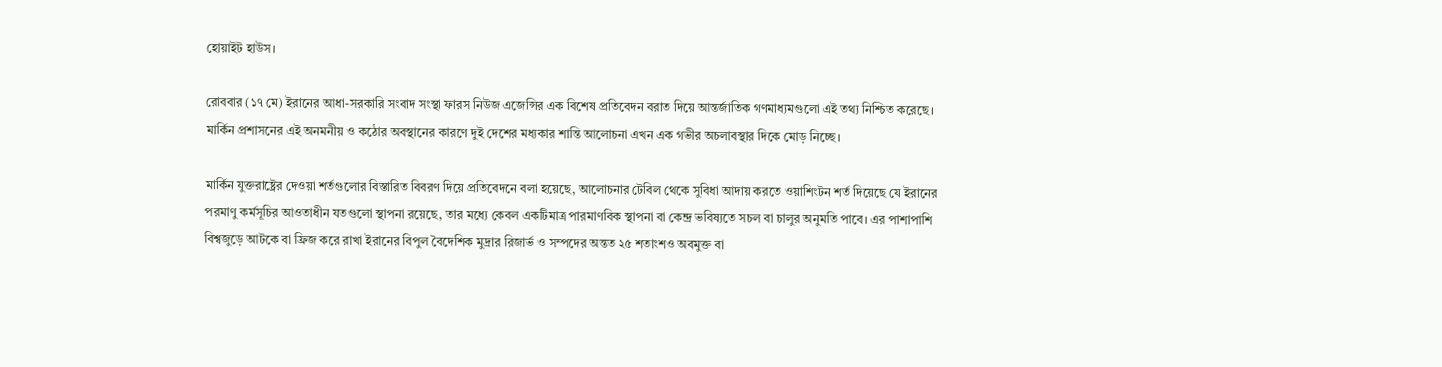হোয়াইট হাউস।

রোববার (১৭ মে) ইরানের আধা-সরকারি সংবাদ সংস্থা ফারস নিউজ এজেন্সির এক বিশেষ প্রতিবেদন বরাত দিয়ে আন্তর্জাতিক গণমাধ্যমগুলো এই তথ্য নিশ্চিত করেছে। মার্কিন প্রশাসনের এই অনমনীয় ও কঠোর অবস্থানের কারণে দুই দেশের মধ্যকার শান্তি আলোচনা এখন এক গভীর অচলাবস্থার দিকে মোড় নিচ্ছে।

মার্কিন যুক্তরাষ্ট্রের দেওয়া শর্তগুলোর বিস্তারিত বিবরণ দিয়ে প্রতিবেদনে বলা হয়েছে, আলোচনার টেবিল থেকে সুবিধা আদায় করতে ওয়াশিংটন শর্ত দিয়েছে যে ইরানের পরমাণু কর্মসূচির আওতাধীন যতগুলো স্থাপনা রয়েছে, তার মধ্যে কেবল একটিমাত্র পারমাণবিক স্থাপনা বা কেন্দ্র ভবিষ্যতে সচল বা চালুর অনুমতি পাবে। এর পাশাপাশি বিশ্বজুড়ে আটকে বা ফ্রিজ করে রাখা ইরানের বিপুল বৈদেশিক মুদ্রার রিজার্ভ ও সম্পদের অন্তত ২৫ শতাংশও অবমুক্ত বা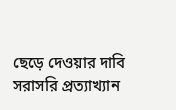ছেড়ে দেওয়ার দাবি সরাসরি প্রত্যাখ্যান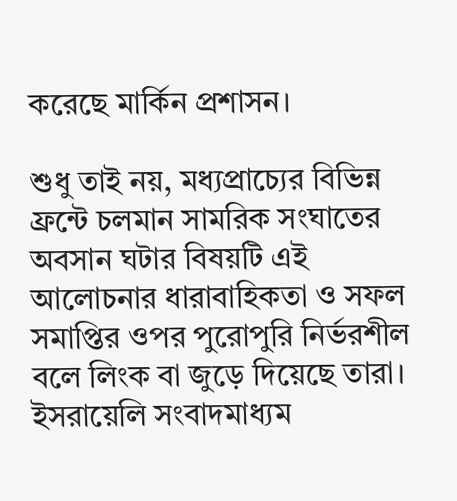করেছে মার্কিন প্রশাসন।

শুধু তাই নয়, মধ্যপ্রাচ্যের বিভিন্ন ফ্রন্টে চলমান সামরিক সংঘাতের অবসান ঘটার বিষয়টি এই আলোচনার ধারাবাহিকতা ও সফল সমাপ্তির ওপর পুরোপুরি নির্ভরশীল বলে লিংক বা জুড়ে দিয়েছে তারা। ইসরায়েলি সংবাদমাধ্যম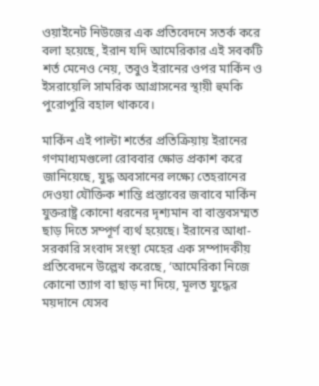ওয়াইনেট নিউজের এক প্রতিবেদনে সতর্ক করে বলা হয়েছে, ইরান যদি আমেরিকার এই সবকটি শর্ত মেনেও নেয়, তবুও ইরানের ওপর মার্কিন ও ইসরায়েলি সামরিক আগ্রাসনের স্থায়ী হুমকি পুরোপুরি বহাল থাকবে।

মার্কিন এই পাল্টা শর্তের প্রতিক্রিয়ায় ইরানের গণমাধ্যমগুলো রোববার ক্ষোভ প্রকাশ করে জানিয়েছে, যুদ্ধ অবসানের লক্ষ্যে তেহরানের দেওয়া যৌক্তিক শান্তি প্রস্তাবের জবাবে মার্কিন যুক্তরাষ্ট্র কোনো ধরনের দৃশ্যমান বা বাস্তবসম্মত ছাড় দিতে সম্পূর্ণ ব্যর্থ হয়েছে। ইরানের আধা-সরকারি সংবাদ সংস্থা মেহের এক সম্পাদকীয় প্রতিবেদনে উল্লেখ করেছে, ‘আমেরিকা নিজে কোনো ত্যাগ বা ছাড় না দিয়ে, মূলত যুদ্ধের ময়দানে যেসব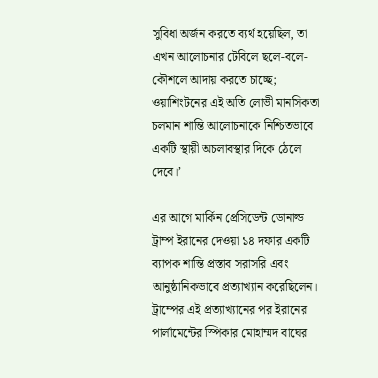সুবিধা অর্জন করতে ব্যর্থ হয়েছিল, তা এখন আলোচনার টেবিলে ছলে-বলে-কৌশলে আদায় করতে চাচ্ছে; ওয়াশিংটনের এই অতি লোভী মানসিকতা চলমান শান্তি আলোচনাকে নিশ্চিতভাবে একটি স্থায়ী অচলাবস্থার দিকে ঠেলে দেবে।’

এর আগে মার্কিন প্রেসিডেন্ট ডোনাল্ড ট্রাম্প ইরানের দেওয়া ১৪ দফার একটি ব্যাপক শান্তি প্রস্তাব সরাসরি এবং আনুষ্ঠানিকভাবে প্রত্যাখ্যান করেছিলেন। ট্রাম্পের এই প্রত্যাখ্যানের পর ইরানের পার্লামেন্টের স্পিকার মোহাম্মদ বাঘের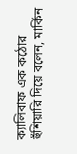ক্যালিবাফ এক কঠোর হুঁশিয়ারি দিয়ে বলেন, মার্কিন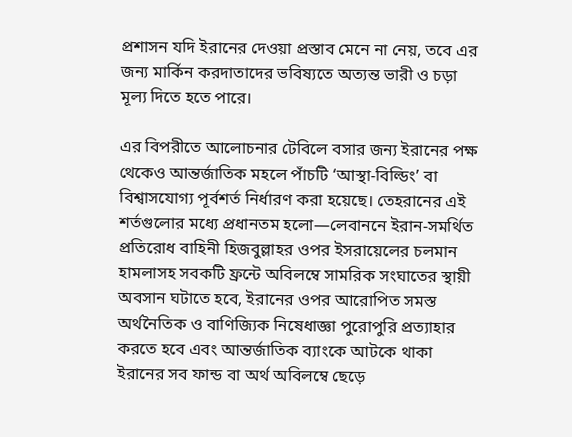প্রশাসন যদি ইরানের দেওয়া প্রস্তাব মেনে না নেয়, তবে এর জন্য মার্কিন করদাতাদের ভবিষ্যতে অত্যন্ত ভারী ও চড়া মূল্য দিতে হতে পারে।

এর বিপরীতে আলোচনার টেবিলে বসার জন্য ইরানের পক্ষ থেকেও আন্তর্জাতিক মহলে পাঁচটি ‘আস্থা-বিল্ডিং’ বা বিশ্বাসযোগ্য পূর্বশর্ত নির্ধারণ করা হয়েছে। তেহরানের এই শর্তগুলোর মধ্যে প্রধানতম হলো—লেবাননে ইরান-সমর্থিত প্রতিরোধ বাহিনী হিজবুল্লাহর ওপর ইসরায়েলের চলমান হামলাসহ সবকটি ফ্রন্টে অবিলম্বে সামরিক সংঘাতের স্থায়ী অবসান ঘটাতে হবে, ইরানের ওপর আরোপিত সমস্ত অর্থনৈতিক ও বাণিজ্যিক নিষেধাজ্ঞা পুরোপুরি প্রত্যাহার করতে হবে এবং আন্তর্জাতিক ব্যাংকে আটকে থাকা ইরানের সব ফান্ড বা অর্থ অবিলম্বে ছেড়ে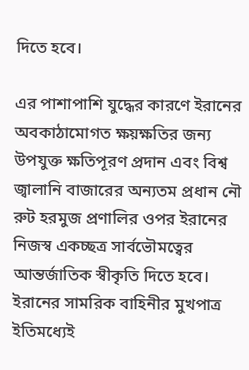দিতে হবে।

এর পাশাপাশি যুদ্ধের কারণে ইরানের অবকাঠামোগত ক্ষয়ক্ষতির জন্য উপযুক্ত ক্ষতিপূরণ প্রদান এবং বিশ্ব জ্বালানি বাজারের অন্যতম প্রধান নৌ রুট হরমুজ প্রণালির ওপর ইরানের নিজস্ব একচ্ছত্র সার্বভৌমত্বের আন্তর্জাতিক স্বীকৃতি দিতে হবে। ইরানের সামরিক বাহিনীর মুখপাত্র ইতিমধ্যেই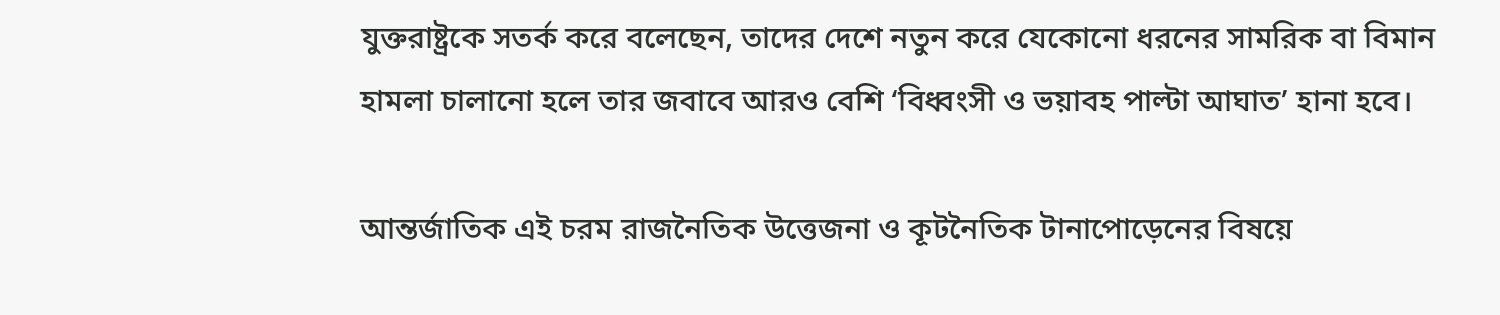যুক্তরাষ্ট্রকে সতর্ক করে বলেছেন, তাদের দেশে নতুন করে যেকোনো ধরনের সামরিক বা বিমান হামলা চালানো হলে তার জবাবে আরও বেশি ‘বিধ্বংসী ও ভয়াবহ পাল্টা আঘাত’ হানা হবে।

আন্তর্জাতিক এই চরম রাজনৈতিক উত্তেজনা ও কূটনৈতিক টানাপোড়েনের বিষয়ে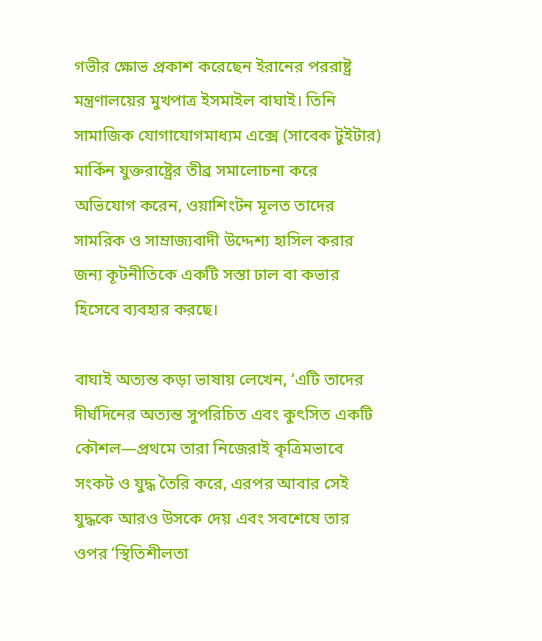গভীর ক্ষোভ প্রকাশ করেছেন ইরানের পররাষ্ট্র মন্ত্রণালয়ের মুখপাত্র ইসমাইল বাঘাই। তিনি সামাজিক যোগাযোগমাধ্যম এক্সে (সাবেক টুইটার) মার্কিন যুক্তরাষ্ট্রের তীব্র সমালোচনা করে অভিযোগ করেন, ওয়াশিংটন মূলত তাদের সামরিক ও সাম্রাজ্যবাদী উদ্দেশ্য হাসিল করার জন্য কূটনীতিকে একটি সস্তা ঢাল বা কভার হিসেবে ব্যবহার করছে।

বাঘাই অত্যন্ত কড়া ভাষায় লেখেন, ‘এটি তাদের দীর্ঘদিনের অত্যন্ত সুপরিচিত এবং কুৎসিত একটি কৌশল—প্রথমে তারা নিজেরাই কৃত্রিমভাবে সংকট ও যুদ্ধ তৈরি করে, এরপর আবার সেই যুদ্ধকে আরও উসকে দেয় এবং সবশেষে তার ওপর ‘স্থিতিশীলতা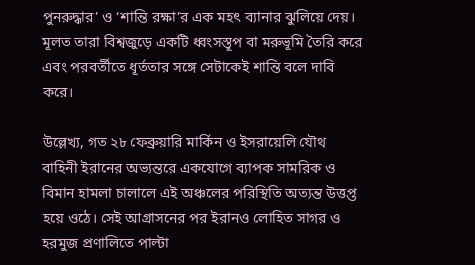পুনরুদ্ধার’ ও ‘শান্তি রক্ষা’র এক মহৎ ব্যানার ঝুলিয়ে দেয়। মূলত তারা বিশ্বজুড়ে একটি ধ্বংসস্তূপ বা মরুভূমি তৈরি করে এবং পরবর্তীতে ধূর্ততার সঙ্গে সেটাকেই শান্তি বলে দাবি করে।

উল্লেখ্য, গত ২৮ ফেব্রুয়ারি মার্কিন ও ইসরায়েলি যৌথ বাহিনী ইরানের অভ্যন্তরে একযোগে ব্যাপক সামরিক ও বিমান হামলা চালালে এই অঞ্চলের পরিস্থিতি অত্যন্ত উত্তপ্ত হয়ে ওঠে। সেই আগ্রাসনের পর ইরানও লোহিত সাগর ও হরমুজ প্রণালিতে পাল্টা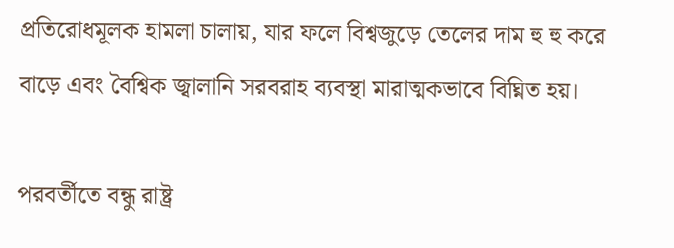প্রতিরোধমূলক হামলা চালায়, যার ফলে বিশ্বজুড়ে তেলের দাম হু হু করে বাড়ে এবং বৈশ্বিক জ্বালানি সরবরাহ ব্যবস্থা মারাত্মকভাবে বিঘ্নিত হয়।

পরবর্তীতে বন্ধু রাষ্ট্র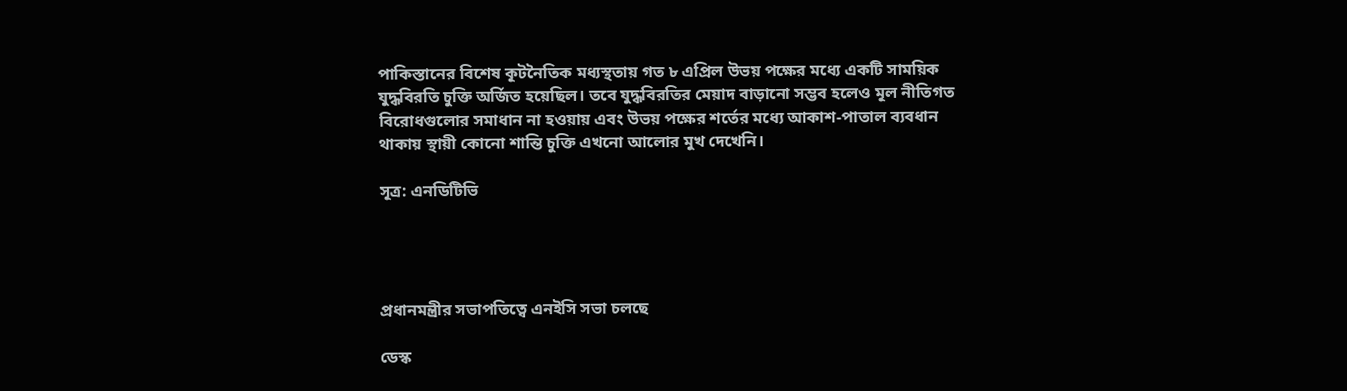পাকিস্তানের বিশেষ কূটনৈতিক মধ্যস্থতায় গত ৮ এপ্রিল উভয় পক্ষের মধ্যে একটি সাময়িক যুদ্ধবিরতি চুক্তি অর্জিত হয়েছিল। তবে যুদ্ধবিরতির মেয়াদ বাড়ানো সম্ভব হলেও মূল নীতিগত বিরোধগুলোর সমাধান না হওয়ায় এবং উভয় পক্ষের শর্তের মধ্যে আকাশ-পাতাল ব্যবধান থাকায় স্থায়ী কোনো শান্তি চুক্তি এখনো আলোর মুখ দেখেনি।

সূত্র: এনডিটিভি




প্রধানমন্ত্রীর সভাপতিত্বে এনইসি সভা চলছে

ডেস্ক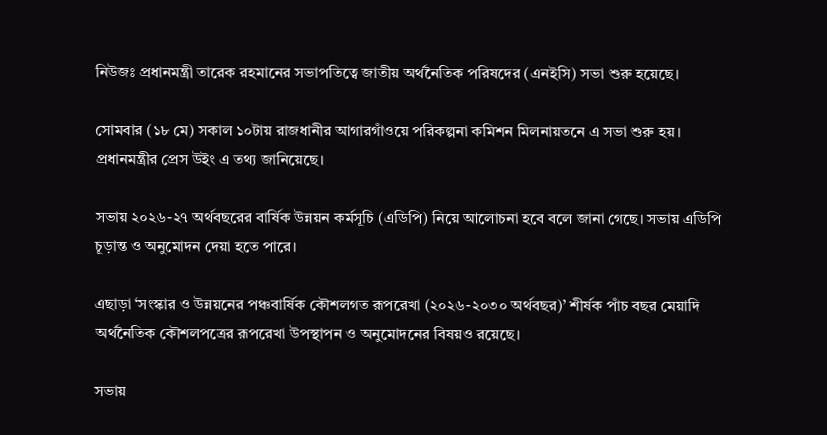নিউজঃ প্রধানমন্ত্রী তারেক রহমানের সভাপতিত্বে জাতীয় অর্থনৈতিক পরিষদের (এনইসি) সভা শুরু হয়েছে।

সোমবার (১৮ মে) সকাল ১০টায় রাজধানীর আগারগাঁওয়ে পরিকল্পনা কমিশন মিলনায়তনে এ সভা শুরু হয়। প্রধানমন্ত্রীর প্রেস উইং এ তথ্য জানিয়েছে।

সভায় ২০২৬-২৭ অর্থবছরের বার্ষিক উন্নয়ন কর্মসূচি (এডিপি) নিয়ে আলোচনা হবে বলে জানা গেছে। সভায় এডিপি চূড়ান্ত ও অনুমোদন দেয়া হতে পারে।

এছাড়া ‘সংস্কার ও উন্নয়নের পঞ্চবার্ষিক কৌশলগত রূপরেখা (২০২৬-২০৩০ অর্থবছর)’ শীর্ষক পাঁচ বছর মেয়াদি অর্থনৈতিক কৌশলপত্রের রূপরেখা উপস্থাপন ও অনুমোদনের বিষয়ও রয়েছে।

সভায়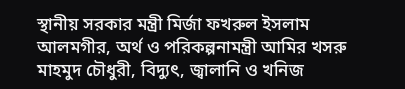স্থানীয় সরকার মন্ত্রী মির্জা ফখরুল ইসলাম আলমগীর, অর্থ ও পরিকল্পনামন্ত্রী আমির খসরু মাহমুদ চৌধুরী, বিদ্যুৎ, জ্বালানি ও খনিজ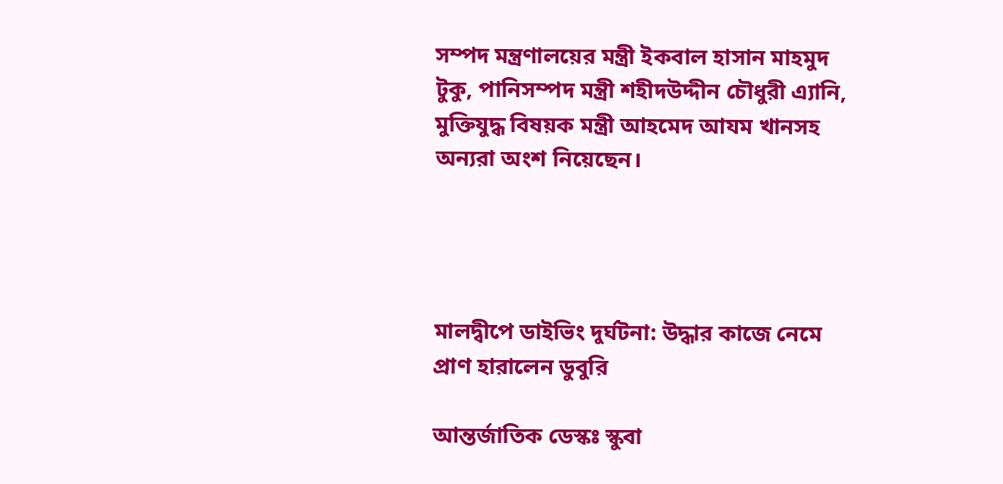সম্পদ মন্ত্রণালয়ের মন্ত্রী ইকবাল হাসান মাহমুদ টুকু, পানিসম্পদ মন্ত্রী শহীদউদ্দীন চৌধুরী এ্যানি, মুক্তিযুদ্ধ বিষয়ক মন্ত্রী আহমেদ আযম খানসহ অন্যরা অংশ নিয়েছেন।




মালদ্বীপে ডাইভিং দুর্ঘটনা: উদ্ধার কাজে নেমে প্রাণ হারালেন ডুবুরি

আন্তর্জাতিক ডেস্কঃ স্কুবা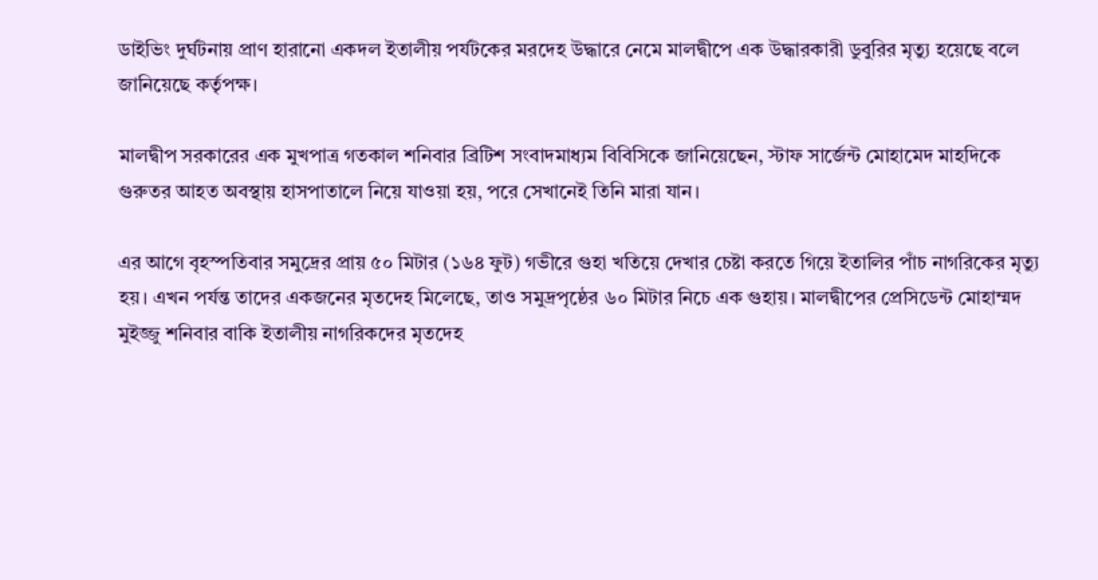ডাইভিং দুর্ঘটনায় প্রাণ হারানো একদল ইতালীয় পর্যটকের মরদেহ উদ্ধারে নেমে মালদ্বীপে এক উদ্ধারকারী ডুবুরির মৃত্যু হয়েছে বলে জানিয়েছে কর্তৃপক্ষ।

মালদ্বীপ সরকারের এক মুখপাত্র গতকাল শনিবার ব্রিটিশ সংবাদমাধ্যম বিবিসিকে জানিয়েছেন, স্টাফ সার্জেন্ট মোহামেদ মাহদিকে গুরুতর আহত অবস্থায় হাসপাতালে নিয়ে যাওয়া হয়, পরে সেখানেই তিনি মারা যান।

এর আগে বৃহস্পতিবার সমুদ্রের প্রায় ৫০ মিটার (১৬৪ ফুট) গভীরে গুহা খতিয়ে দেখার চেষ্টা করতে গিয়ে ইতালির পাঁচ নাগরিকের মৃত্যু হয়। এখন পর্যন্ত তাদের একজনের মৃতদেহ মিলেছে, তাও সমুদ্রপৃষ্ঠের ৬০ মিটার নিচে এক গুহায়। মালদ্বীপের প্রেসিডেন্ট মোহাম্মদ মুইজ্জু শনিবার বাকি ইতালীয় নাগরিকদের মৃতদেহ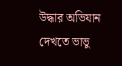উদ্ধার অভিযান দেখতে ভাভু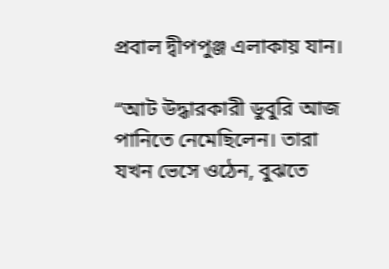প্রবাল দ্বীপপুঞ্জ এলাকায় যান।

“আট উদ্ধারকারী ডুবুরি আজ পানিতে নেমেছিলেন। তারা যখন ভেসে ওঠেন, বুঝতে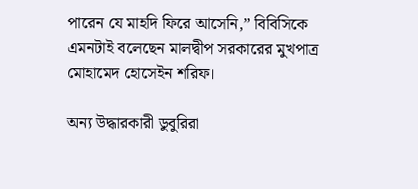পারেন যে মাহদি ফিরে আসেনি,” বিবিসিকে এমনটাই বলেছেন মালদ্বীপ সরকারের মুখপাত্র মোহামেদ হোসেইন শরিফ।

অন্য উদ্ধারকারী ডুবুরিরা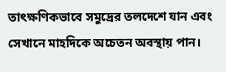তাৎক্ষণিকভাবে সমুদ্রের তলদেশে যান এবং সেখানে মাহদিকে অচেতন অবস্থায় পান।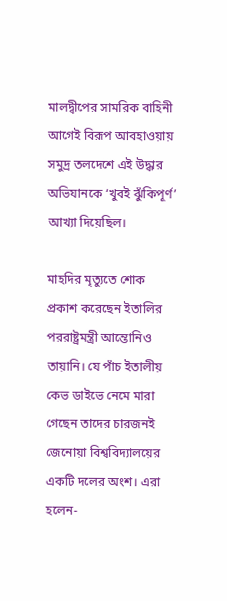মালদ্বীপের সামরিক বাহিনী আগেই বিরূপ আবহাওয়ায় সমুদ্র তলদেশে এই উদ্ধার অভিযানকে ‘খুবই ঝুঁকিপূর্ণ’ আখ্যা দিয়েছিল।

মাহদির মৃত্যুতে শোক প্রকাশ করেছেন ইতালির পররাষ্ট্রমন্ত্রী আন্তোনিও তায়ানি। যে পাঁচ ইতালীয় কেভ ডাইভে নেমে মারা গেছেন তাদের চারজনই জেনোয়া বিশ্ববিদ্যালয়ের একটি দলের অংশ। এরা হলেন-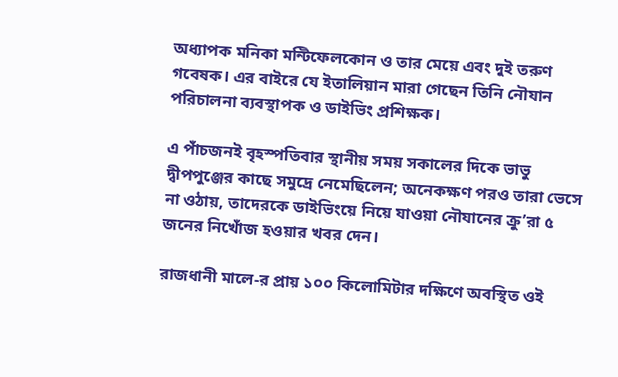অধ্যাপক মনিকা মন্টিফেলকোন ও তার মেয়ে এবং দুই তরুণ গবেষক। এর বাইরে যে ইতালিয়ান মারা গেছেন তিনি নৌযান পরিচালনা ব্যবস্থাপক ও ডাইভিং প্রশিক্ষক।

এ পাঁচজনই বৃহস্পতিবার স্থানীয় সময় সকালের দিকে ভাভু দ্বীপপুঞ্জের কাছে সমুদ্রে নেমেছিলেন; অনেকক্ষণ পরও তারা ভেসে না ওঠায়, তাদেরকে ডাইভিংয়ে নিয়ে যাওয়া নৌযানের ক্রু’রা ৫ জনের নিখোঁজ হওয়ার খবর দেন।

রাজধানী মালে-র প্রায় ১০০ কিলোমিটার দক্ষিণে অবস্থিত ওই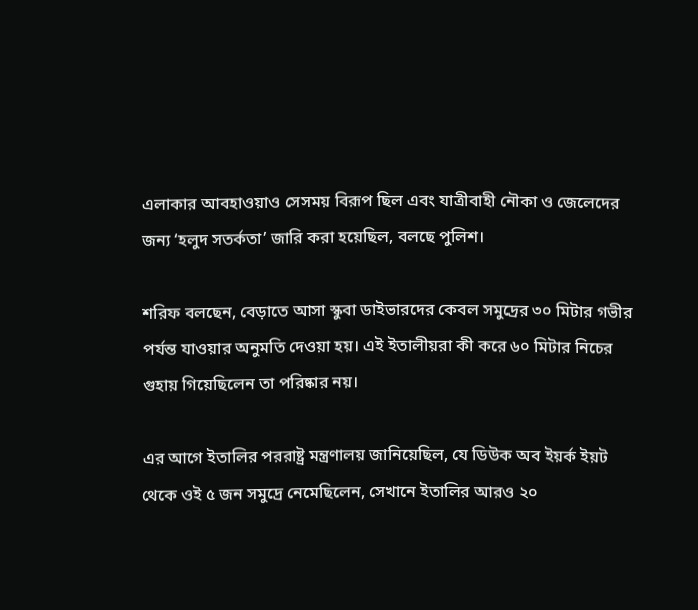এলাকার আবহাওয়াও সেসময় বিরূপ ছিল এবং যাত্রীবাহী নৌকা ও জেলেদের জন্য ‘হলুদ সতর্কতা’ জারি করা হয়েছিল, বলছে পুলিশ।

শরিফ বলছেন, বেড়াতে আসা স্কুবা ডাইভারদের কেবল সমুদ্রের ৩০ মিটার গভীর পর্যন্ত যাওয়ার অনুমতি দেওয়া হয়। এই ইতালীয়রা কী করে ৬০ মিটার নিচের গুহায় গিয়েছিলেন তা পরিষ্কার নয়।

এর আগে ইতালির পররাষ্ট্র মন্ত্রণালয় জানিয়েছিল, যে ডিউক অব ইয়র্ক ইয়ট থেকে ওই ৫ জন সমুদ্রে নেমেছিলেন, সেখানে ইতালির আরও ২০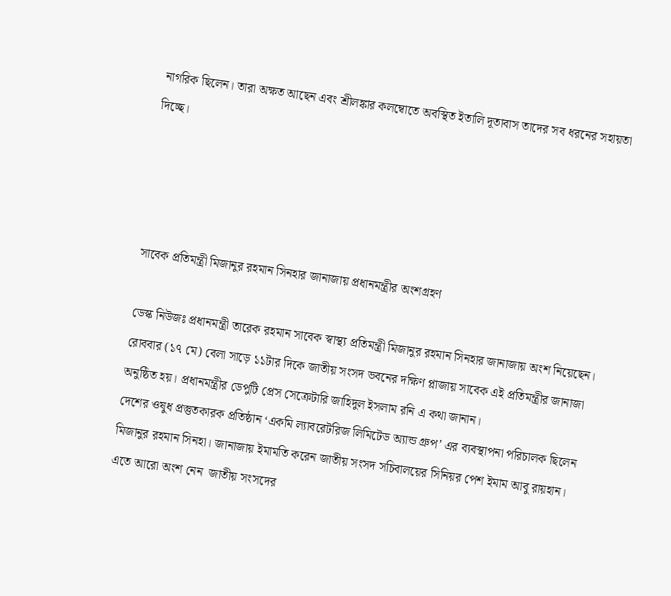নাগরিক ছিলেন। তারা অক্ষত আছেন এবং শ্রীলঙ্কার কলম্বোতে অবস্থিত ইতালি দূতাবাস তাদের সব ধরনের সহায়তা দিচ্ছে।




সাবেক প্রতিমন্ত্রী মিজানুর রহমান সিনহার জানাজায় প্রধানমন্ত্রীর অংশগ্রহণ

ডেস্ক নিউজঃ প্রধানমন্ত্রী তারেক রহমান সাবেক স্বাস্থ্য প্রতিমন্ত্রী মিজানুর রহমান সিনহার জানাজায় অংশ নিয়েছেন। রোববার (১৭ মে) বেলা সাড়ে ১১টার দিকে জাতীয় সংসদ ভবনের দক্ষিণ প্লাজায় সাবেক এই প্রতিমন্ত্রীর জানাজা অনুষ্ঠিত হয়। প্রধানমন্ত্রীর ডেপুটি প্রেস সেক্রেটারি জাহিদুল ইসলাম রনি এ কথা জানান।
দেশের ওষুধ প্রস্তুতকারক প্রতিষ্ঠান ‘একমি ল্যাবরেটরিজ লিমিটেড অ্যান্ড গ্রুপ’ এর ব্যবস্থাপনা পরিচালক ছিলেন মিজানুর রহমান সিনহা। জানাজায় ইমামতি করেন জাতীয় সংসদ সচিবালয়ের সিনিয়র পেশ ইমাম আবু রায়হান।
এতে আরো অংশ নেন  জাতীয় সংসদের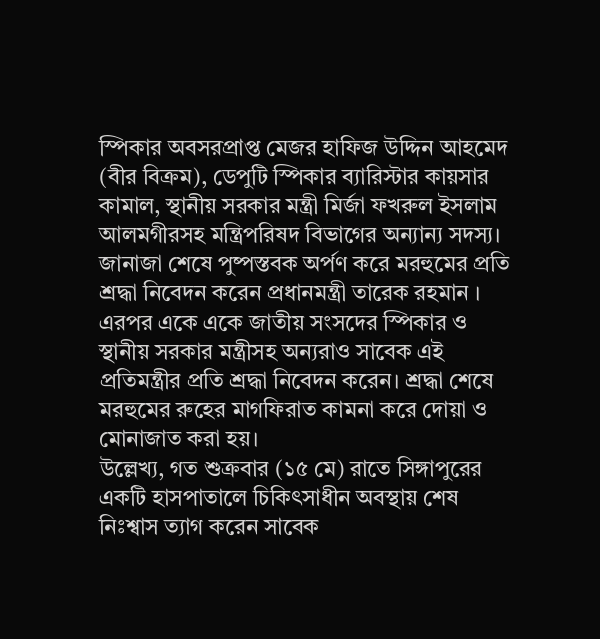স্পিকার অবসরপ্রাপ্ত মেজর হাফিজ উদ্দিন আহমেদ (বীর বিক্রম), ডেপুটি স্পিকার ব্যারিস্টার কায়সার কামাল, স্থানীয় সরকার মন্ত্রী মির্জা ফখরুল ইসলাম আলমগীরসহ মন্ত্রিপরিষদ বিভাগের অন্যান্য সদস্য।
জানাজা শেষে পুষ্পস্তবক অর্পণ করে মরহুমের প্রতি শ্রদ্ধা নিবেদন করেন প্রধানমন্ত্রী তারেক রহমান । এরপর একে একে জাতীয় সংসদের স্পিকার ও স্থানীয় সরকার মন্ত্রীসহ অন্যরাও সাবেক এই প্রতিমন্ত্রীর প্রতি শ্রদ্ধা নিবেদন করেন। শ্রদ্ধা শেষে মরহুমের রুহের মাগফিরাত কামনা করে দোয়া ও মোনাজাত করা হয়।
উল্লেখ্য, গত শুক্রবার (১৫ মে) রাতে সিঙ্গাপুরের একটি হাসপাতালে চিকিৎসাধীন অবস্থায় শেষ নিঃশ্বাস ত্যাগ করেন সাবেক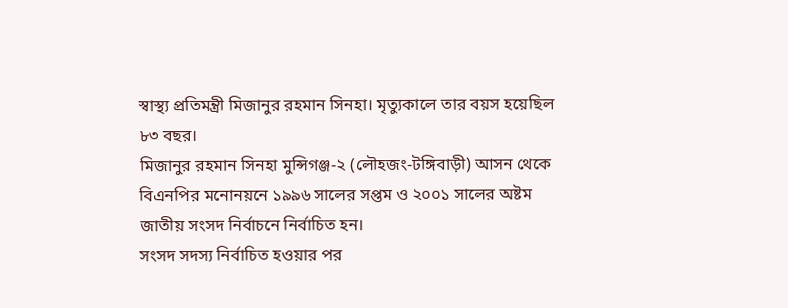স্বাস্থ্য প্রতিমন্ত্রী মিজানুর রহমান সিনহা। মৃত্যুকালে তার বয়স হয়েছিল ৮৩ বছর।
মিজানুর রহমান সিনহা মুন্সিগঞ্জ-২ (লৌহজং-টঙ্গিবাড়ী) আসন থেকে বিএনপির মনোনয়নে ১৯৯৬ সালের সপ্তম ও ২০০১ সালের অষ্টম জাতীয় সংসদ নির্বাচনে নির্বাচিত হন।
সংসদ সদস্য নির্বাচিত হওয়ার পর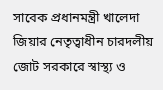সাবেক প্রধানমন্ত্রী খালেদা জিয়ার নেতৃত্বাধীন চারদলীয় জোট সরকারে স্বাস্থ্য ও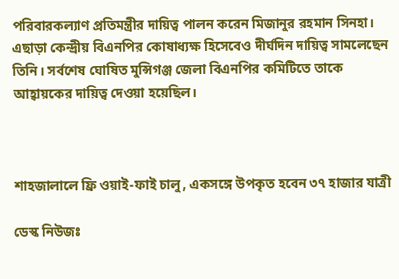পরিবারকল্যাণ প্রতিমন্ত্রীর দায়িত্ব পালন করেন মিজানুর রহমান সিনহা। এছাড়া কেন্দ্রীয় বিএনপির কোষাধ্যক্ষ হিসেবেও দীর্ঘদিন দায়িত্ব সামলেছেন তিনি। সর্বশেষ ঘোষিত মুন্সিগঞ্জ জেলা বিএনপির কমিটিতে তাকে আহ্বায়কের দায়িত্ব দেওয়া হয়েছিল।



শাহজালালে ফ্রি ওয়াই-ফাই চালু, একসঙ্গে উপকৃত হবেন ৩৭ হাজার যাত্রী

ডেস্ক নিউজঃ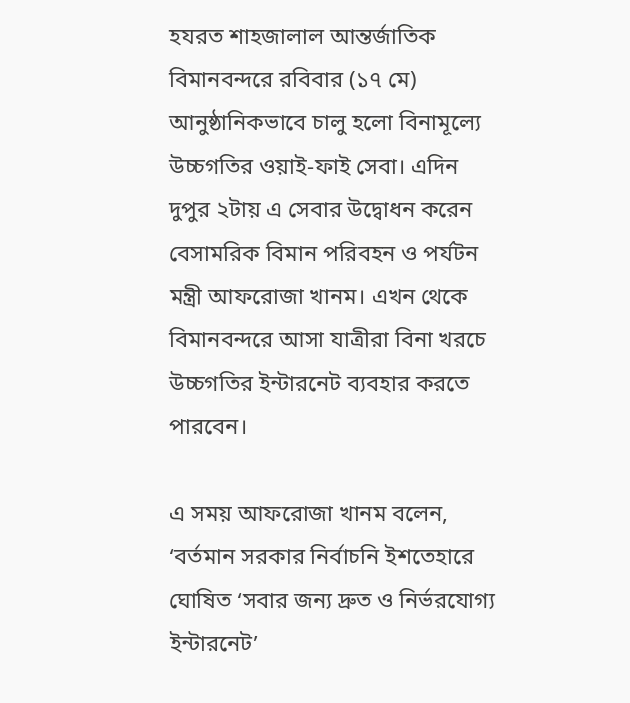হযরত শাহজালাল আন্তর্জাতিক বিমানবন্দরে রবিবার (১৭ মে) আনুষ্ঠানিকভাবে চালু হলো বিনামূল্যে উচ্চগতির ওয়াই-ফাই সেবা। এদিন দুপুর ২টায় এ সেবার উদ্বোধন করেন বেসামরিক বিমান পরিবহন ও পর্যটন মন্ত্রী আফরোজা খানম। এখন থেকে বিমানবন্দরে আসা যাত্রীরা বিনা খরচে উচ্চগতির ইন্টারনেট ব্যবহার করতে পারবেন।

এ সময় আফরোজা খানম বলেন, ‘বর্তমান সরকার নির্বাচনি ইশতেহারে ঘোষিত ‘সবার জন্য দ্রুত ও নির্ভরযোগ্য ইন্টারনেট’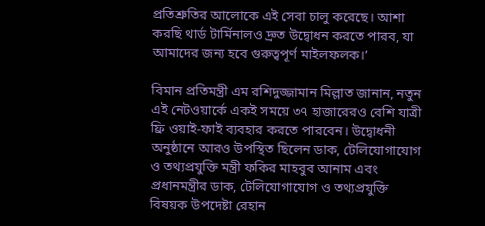প্রতিশ্রুতির আলোকে এই সেবা চালু করেছে। আশা করছি থার্ড টার্মিনালও দ্রুত উদ্বোধন করতে পারব, যা আমাদের জন্য হবে গুরুত্বপূর্ণ মাইলফলক।’

বিমান প্রতিমন্ত্রী এম রশিদুজ্জামান মিল্লাত জানান, নতুন এই নেটওয়ার্কে একই সময়ে ৩৭ হাজারেরও বেশি যাত্রী ফ্রি ওয়াই-ফাই ব্যবহার করতে পারবেন। উদ্বোধনী অনুষ্ঠানে আরও উপস্থিত ছিলেন ডাক, টেলিযোগাযোগ ও তথ্যপ্রযুক্তি মন্ত্রী ফকির মাহবুব আনাম এবং প্রধানমন্ত্রীর ডাক, টেলিযোগাযোগ ও তথ্যপ্রযুক্তি বিষয়ক উপদেষ্টা রেহান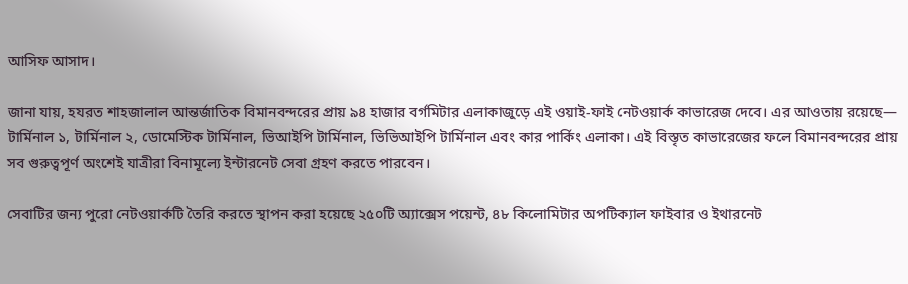আসিফ আসাদ।

জানা যায়, হযরত শাহজালাল আন্তর্জাতিক বিমানবন্দরের প্রায় ৯৪ হাজার বর্গমিটার এলাকাজুড়ে এই ওয়াই-ফাই নেটওয়ার্ক কাভারেজ দেবে। এর আওতায় রয়েছে— টার্মিনাল ১, টার্মিনাল ২, ডোমেস্টিক টার্মিনাল, ভিআইপি টার্মিনাল, ভিভিআইপি টার্মিনাল এবং কার পার্কিং এলাকা। এই বিস্তৃত কাভারেজের ফলে বিমানবন্দরের প্রায় সব গুরুত্বপূর্ণ অংশেই যাত্রীরা বিনামূল্যে ইন্টারনেট সেবা গ্রহণ করতে পারবেন।

সেবাটির জন্য পুরো নেটওয়ার্কটি তৈরি করতে স্থাপন করা হয়েছে ২৫০টি অ্যাক্সেস পয়েন্ট, ৪৮ কিলোমিটার অপটিক্যাল ফাইবার ও ইথারনেট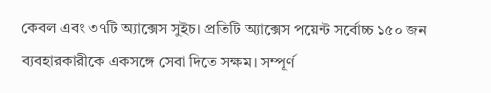কেবল এবং ৩৭টি অ্যাক্সেস সুইচ। প্রতিটি অ্যাক্সেস পয়েন্ট সর্বোচ্চ ১৫০ জন ব্যবহারকারীকে একসঙ্গে সেবা দিতে সক্ষম। সম্পূর্ণ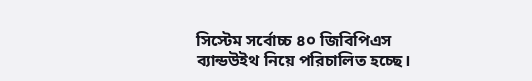সিস্টেম সর্বোচ্চ ৪০ জিবিপিএস ব্যান্ডউইথ নিয়ে পরিচালিত হচ্ছে।